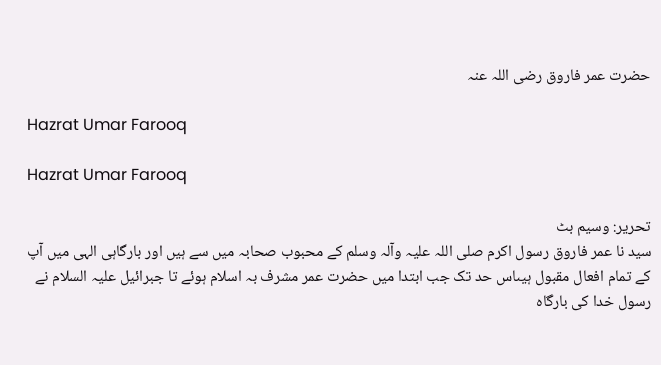حضرت عمر فاروق رضی اللہ عنہ

Hazrat Umar Farooq

Hazrat Umar Farooq

تحریر: وسیم بٹ
سید نا عمر فاروق رسول اکرم صلی اللہ علیہ وآلہ وسلم کے محبوب صحابہ میں سے ہیں اور بارگاہی الہی میں آپ کے تمام افعال مقبول ہیںاس حد تک جب ابتدا میں حضرت عمر مشرف بہ اسلام ہوئے تا جبرائیل علیہ السلام نے رسول خدا کی بارگاہ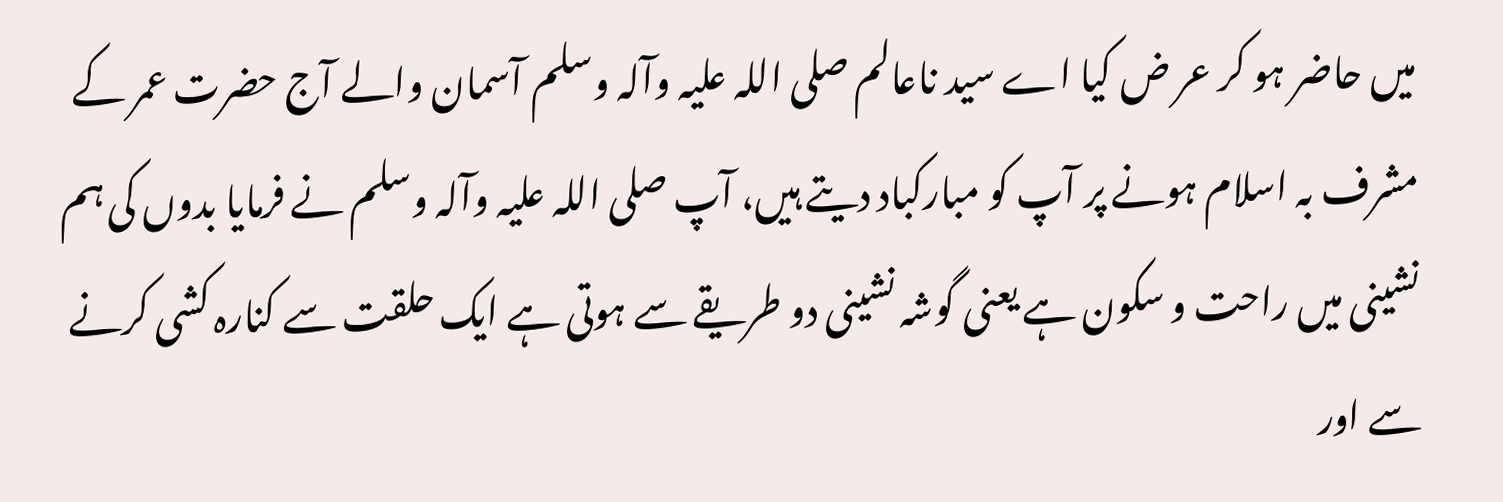میں حاضر ہو کر عر ض کیا اے سید ناعالم صلی اللہ علیہ وآلہ وسلم آسمان والے آج حضرت عمر کے مشرف بہ اسلام ہونے پر آپ کو مبارکباد دیتے ہیں، آپ صلی اللہ علیہ وآلہ وسلم نے فرمایا بدوں کی ہم نشینی میں راحت و سکون ہے یعنی گوشہ نشینی دو طریقے سے ہوتی ہے ایک حلقت سے کنارہ کشی کرنے سے اور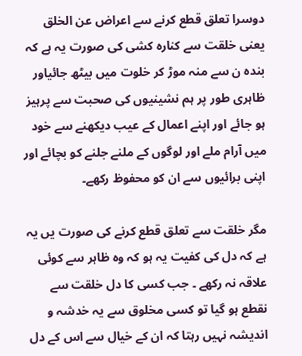دوسرا تعلق قطع کرنے سے اعراض عن الخلق یعنی خلقت سے کنارہ کشی کی صورت یہ ہے کہ بندہ ن سے منہ موڑ کر خلوت میں بیٹھ جائیاور ظاہری طور پر ہم نشینیوں کی صحبت سے پرہیز ہو جائے اور اپنے اعمال کے عیب دیکھنے سے خود میں آرام ملے اور لوگوں کے ملنے جلنے کو بچائے اور اپنی برائیوں سے ان کو محفوظ رکھے۔

مگر خلقت سے تعلق قطع کرنے کی صورت یں یہ ہے کہ دل کی کفیت یہ ہو کہ وہ ظاہر سے کوئی علاقہ نہ رکھے ۔ جب کسی کا دل خلقت سے نقطع ہو گیا تو کسی مخلوق سے یہ خدشہ و اندیشہ نہیں رہتا کہ ان کے خیال سے اس کے دل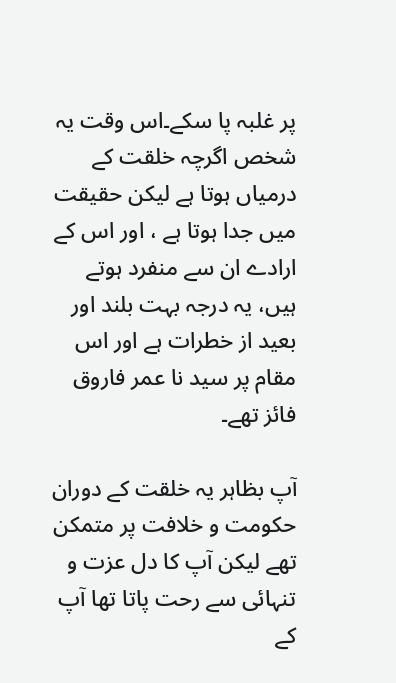پر غلبہ پا سکے۔اس وقت یہ شخص اگرچہ خلقت کے درمیاں ہوتا ہے لیکن حقیقت میں جدا ہوتا ہے ، اور اس کے ارادے ان سے منفرد ہوتے ہیں، یہ درجہ بہت بلند اور بعید از خطرات ہے اور اس مقام پر سید نا عمر فاروق فائز تھے۔

آپ بظاہر یہ خلقت کے دوران حکومت و خلافت پر متمکن تھے لیکن آپ کا دل عزت و تنہائی سے رحت پاتا تھا آپ کے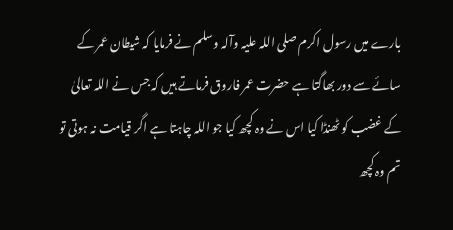بارے میں رسول اکرم صلی اللہ علیہ وآلہ وسلم نے فرمایا کہ شیطان عمر کے سائے سے دور بھاگتا ہے حضرت عمر فاروق فرماتے ہیں کہ جس نے اللہ تعالیٰ کے غضب کو ٹھنڈا کیا اس نے وہ کچھ کیا جو اللہ چاہتا ہے اگر قیامت نہ ہوتی تو تم وہ کچھ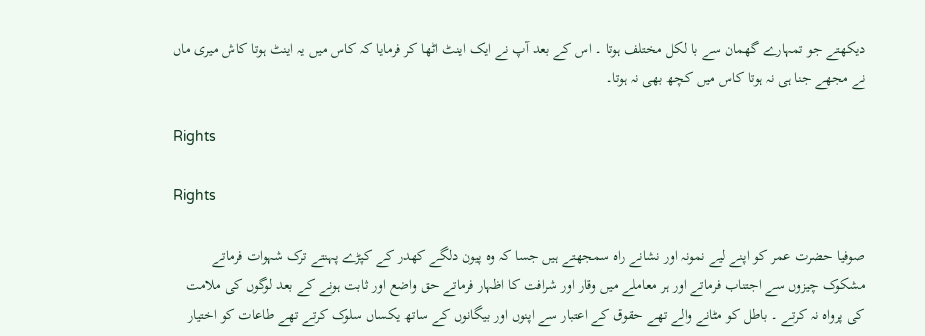دیکھتے جو تمہارے گھمان سے با لکل مختلف ہوتا ۔ اس کے بعد آپ نے ایک اینٹ اٹھا کر فرمایا کہ کاس میں یہ اینٹ ہوتا کاش میری ماں نے مجھے جنا ہی نہ ہوتا کاس میں کچھ بھی نہ ہوتا۔

Rights

Rights

صوفیا حضرت عمر کو اپنے لیے نمونہ اور نشانے راہ سمجھتے ہیں جسا کہ وہ پیون دلگے کھدر کے کپڑے پہنتے ترک شہوات فرماتے مشکوک چیزوں سے اجتناب فرماتے اور ہر معاملے میں وقار اور شرافت کا اظہار فرماتے حق واضع اور ثابت ہونے کے بعد لوگوں کی ملامت کی پرواہ نہ کرتے ۔ باطل کو مٹانے والے تھے حقوق کے اعتبار سے اپنوں اور بیگانوں کے ساتھ یکساں سلوک کرتے تھے طاعات کو اختیار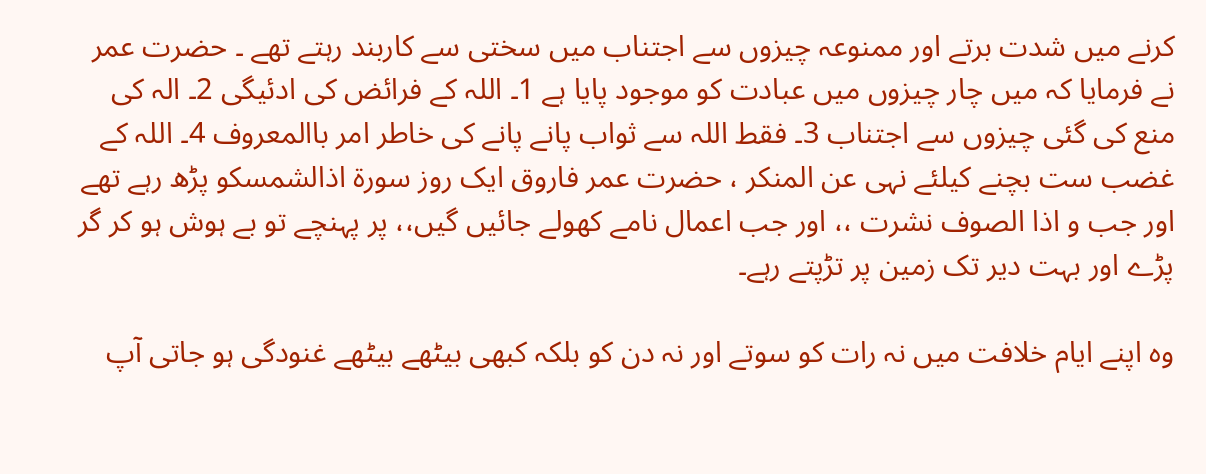کرنے میں شدت برتے اور ممنوعہ چیزوں سے اجتناب میں سختی سے کاربند رہتے تھے ۔ حضرت عمر نے فرمایا کہ میں چار چیزوں میں عبادت کو موجود پایا ہے 1۔ اللہ کے فرائض کی ادئیگی 2۔ الہ کی منع کی گئی چیزوں سے اجتناب 3۔ فقط اللہ سے ثواب پانے پانے کی خاطر امر باالمعروف 4۔ اللہ کے غضب ست بچنے کیلئے نہی عن المنکر ، حضرت عمر فاروق ایک روز سورة اذالشمسکو پڑھ رہے تھے اور جب و اذا الصوف نشرت ،، اور جب اعمال نامے کھولے جائیں گیں،، پر پہنچے تو بے ہوش ہو کر گر پڑے اور بہت دیر تک زمین پر تڑپتے رہے۔

وہ اپنے ایام خلافت میں نہ رات کو سوتے اور نہ دن کو بلکہ کبھی بیٹھے بیٹھے غنودگی ہو جاتی آپ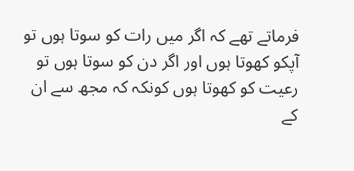فرماتے تھے کہ اگر میں رات کو سوتا ہوں تو آپکو کھوتا ہوں اور اگر دن کو سوتا ہوں تو رعیت کو کھوتا ہوں کونکہ کہ مجھ سے ان کے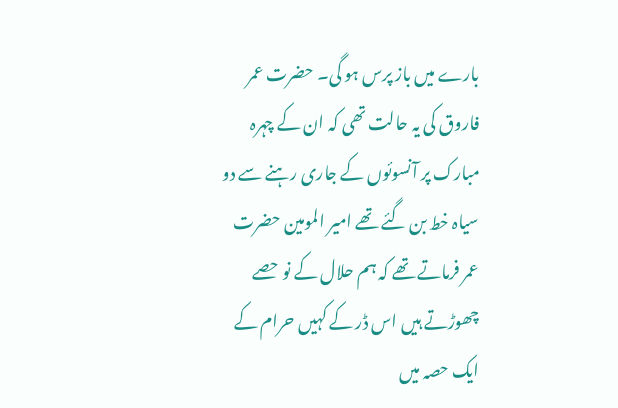بارے میں باز پرس ہو گی۔ حضرت عمر فاروق کی یہ حالت تھی کہ ان کے چہرہ مبارک پر آنسوئوں کے جاری رہنے سے دو سیاہ خط بن گئے تھے امیر المومین حضرت عمر فرماتے تھے کہ ہم حلال کے نو حصے چھوڑتے ہیں اس ڈر کے کہیں حرام کے ایک حصہ میں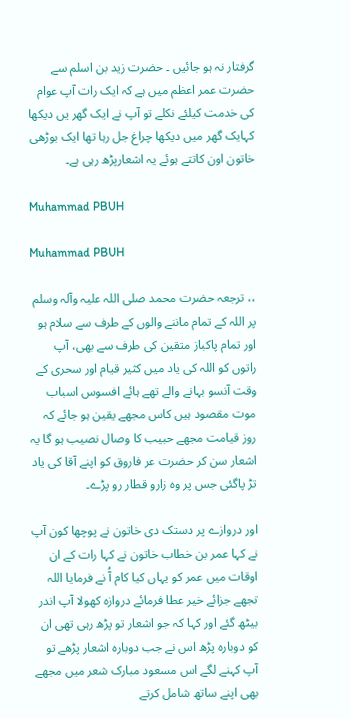گرفتار نہ ہو جائیں ۔ حضرت زید بن اسلم سے حضرت عمر اعظم میں ہے کہ ایک رات آپ عوام کی خدمت کیلئے نکلے تو آپ نے ایک گھر یں دیکھا کہایک گھر میں دیکھا چراغ جل رہا تھا ایک بوڑھی خاتون اون کاتتے ہوئے یہ اشعارپڑھ رہی ہے۔

Muhammad PBUH

Muhammad PBUH

،، ترجعہ حضرت محمد صلی اللہ علیہ وآلہ وسلم پر اللہ کے تمام ماننے والوں کے طرف سے سلام ہو اور تمام پاکباز متقین کی طرف سے بھی، آپ راتوں کو اللہ کی یاد میں کثیر قیام اور سحری کے وقت آنسو بہانے والے تھے ہائے افسوس اسباب موت مقصود ہیں کاس مجھے یقین ہو جائے کہ روز قیامت مجھے حبیب کا وصال نصیب ہو گا یہ اشعار سن کر حضرت عر فاروق کو اپنے آقا کی یاد تڑ پاگئی جس پر وہ زارو قطار رو پڑے۔

اور دروازے پر دستک دی خاتون نے پوچھا کون آپ نے کہا عمر بن خطاب خاتون نے کہا رات کے ان اوقات میں عمر کو یہاں کیا کام آُ نے فرمایا اللہ تجھے جزائے خیر عطا فرمائے دروازہ کھولا آپ اندر بیٹھ گئے اور کہا کہ جو اشعار تو پڑھ رہی تھی ان کو دوبارہ پڑھ اس نے جب دوبارہ اشعار پڑھے تو آپ کہنے لگے اس مسعود مبارک شعر میں مجھے بھی اپنے ساتھ شامل کرتے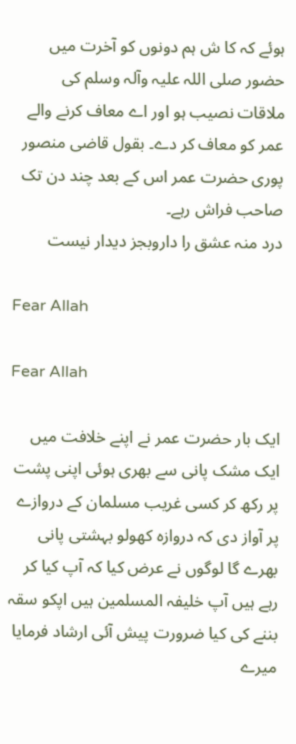ہوئے کہ کا ش ہم دونوں کو آخرت میں حضور صلی اللہ علیہ وآلہ وسلم کی ملاقات نصیب ہو اور اے معاف کرنے والے عمر کو معاف کر دے۔ بقول قاضی منصور پوری حضرت عمر اس کے بعد چند دن تک صاحب فراش رہے۔
درد منہ عشق را داروبجز دیدار نیست

Fear Allah

Fear Allah

ایک بار حضرت عمر نے اپنے خلافت میں ایک مشک پانی سے بھری ہوئی اپنی پشت پر رکھ کر کسی غریب مسلمان کے دروازے پر آواز دی کہ دروازہ کھولو بہشتی پانی بھرے گا لوگوں نے عرض کیا کہ آپ کیا کر رہے ہیں آپ خلیفہ المسلمین ہیں اپکو سقہ بننے کی کیا ضرورت پیش آئی ارشاد فرمایا میرے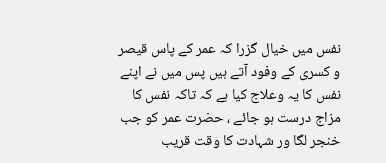نفس میں خیال گزرا کہ عمر کے پاس قیصر و کسری کے وفود آتے ہیں پس میں نے اپنے نفس کا یہ وعلاج کیا ہے کہ تاکہ نفس کا مزاج درست ہو جائے ، حضرت عمر کو جب خنجر لگا ور شہادت کا وقت قریب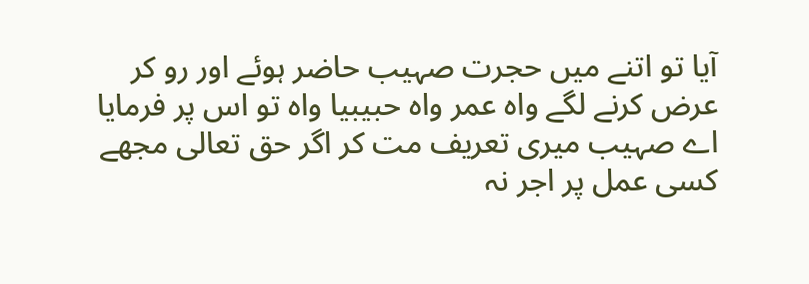آیا تو اتنے میں حجرت صہیب حاضر ہوئے اور رو کر عرض کرنے لگے واہ عمر واہ حبیبیا واہ تو اس پر فرمایا اے صہیب میری تعریف مت کر اگر حق تعالی مجھے کسی عمل پر اجر نہ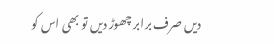دیں صرف برابر چھوڑ دیں تو بھی اس کو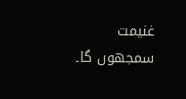غنیمت سمجھوں گا۔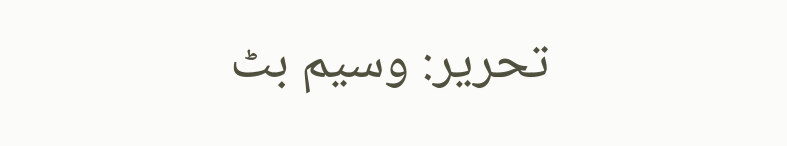تحریر: وسیم بٹ